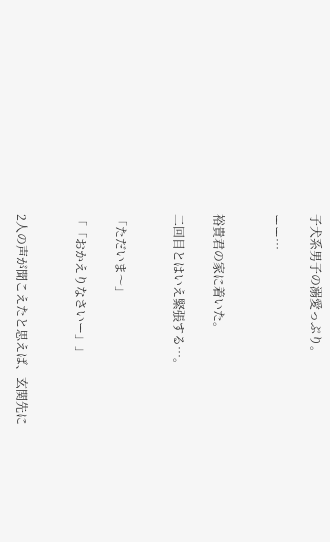子犬系男子の溺愛っぷり。

ーー…


裕貴君の家に着いた。

二回目とはいえ緊張する…。


「ただいま〜」

「「おかえりなさいー」」


2人の声が聞こえたと思えば、玄関先に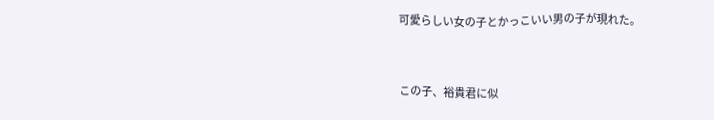可愛らしい女の子とかっこいい男の子が現れた。


この子、裕貴君に似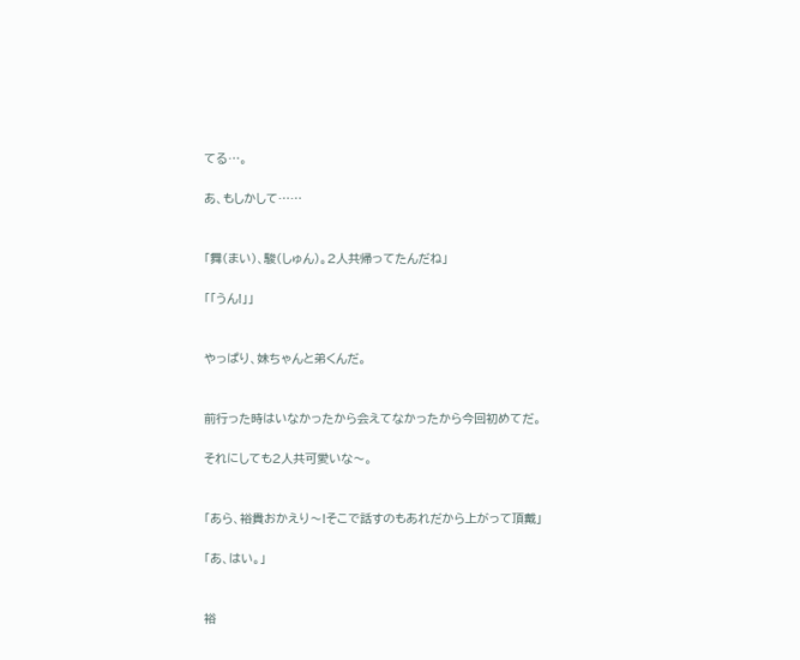てる…。

あ、もしかして……


「舞(まい)、駿(しゅん)。2人共帰ってたんだね」

「「うん!」」


やっぱり、妹ちゃんと弟くんだ。


前行った時はいなかったから会えてなかったから今回初めてだ。

それにしても2人共可愛いな〜。


「あら、裕貴おかえり〜!そこで話すのもあれだから上がって頂戴」

「あ、はい。」


裕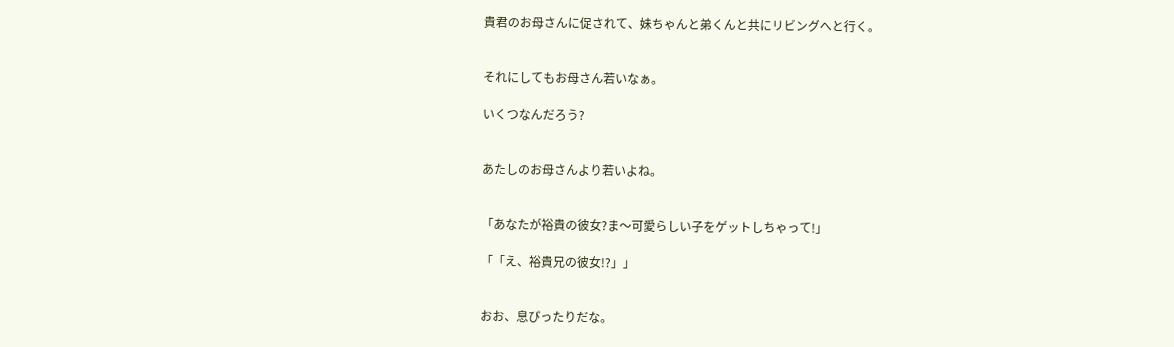貴君のお母さんに促されて、妹ちゃんと弟くんと共にリビングへと行く。


それにしてもお母さん若いなぁ。

いくつなんだろう?


あたしのお母さんより若いよね。


「あなたが裕貴の彼女?ま〜可愛らしい子をゲットしちゃって!」

「「え、裕貴兄の彼女!?」」


おお、息ぴったりだな。